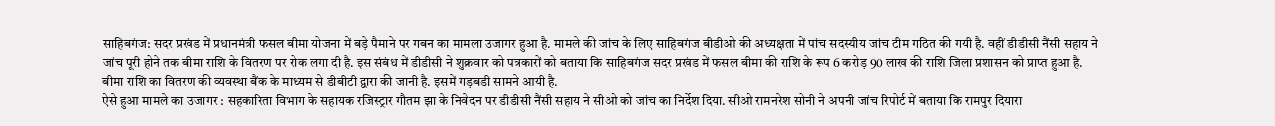साहिबगंज: सदर प्रखंड में प्रधानमंत्री फसल बीमा योजना में बड़े पैमाने पर गबन का मामला उजागर हुआ है. मामले की जांच के लिए साहिबगंज बीडीओ की अध्यक्षता में पांच सदस्यीय जांच टीम गठित की गयी है. वहीं डीडीसी नैंसी सहाय ने जांच पूरी होने तक बीमा राशि के वितरण पर रोक लगा दी है. इस संबंध में डीडीसी ने शुक्रवार को पत्रकारों को बताया कि साहिबगंज सदर प्रखंड में फसल बीमा की राशि के रूप 6 करोड़ 90 लाख की राशि जिला प्रशासन को प्राप्त हुआ है. बीमा राशि का वितरण की व्यवस्था बैंक के माध्यम से डीबीटी द्वारा की जानी है. इसमें गड़बडी सामने आयी है.
ऐसे हुआ मामले का उजागर : सहकारिता विभाग के सहायक रजिस्ट्रार गौतम झा के निवेदन पर डीडीसी नैंसी सहाय ने सीओ को जांच का निर्देश दिया. सीओ रामनरेश सोनी ने अपनी जांच रिपोर्ट में बताया कि रामपुर दियारा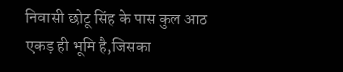निवासी छोटू सिंह के पास कुल आठ एकड़ ही भूमि है,जिसका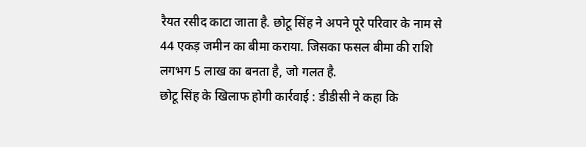रैयत रसीद काटा जाता है. छोटू सिंह ने अपने पूरे परिवार के नाम से 44 एकड़ जमीन का बीमा कराया. जिसका फसल बीमा की राशि लगभग 5 लाख का बनता है, जो गलत है.
छोटू सिंह के खिलाफ होगी कार्रवाई : डीडीसी ने कहा कि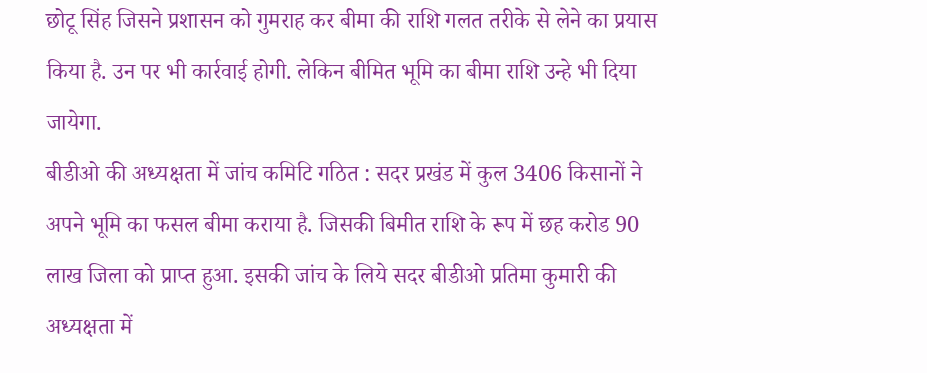छोटू सिंह जिसने प्रशासन को गुमराह कर बीमा की राशि गलत तरीके से लेने का प्रयास किया है. उन पर भी कार्रवाई होगी. लेकिन बीमित भूमि का बीमा राशि उन्हे भी दिया जायेगा.
बीडीओ की अध्यक्षता में जांच कमिटि गठित : सदर प्रखंड में कुल 3406 किसानों ने अपने भूमि का फसल बीमा कराया है. जिसकी बिमीत राशि के रूप में छह करोड 90 लाख जिला को प्राप्त हुआ. इसकी जांच के लिये सदर बीडीओ प्रतिमा कुमारी की अध्यक्षता में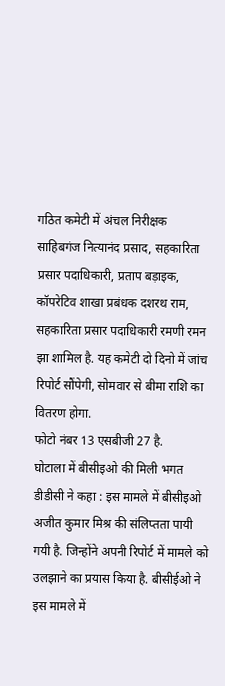गठित कमेटी में अंचल निरीक्षक साहिबगंज नित्यानंद प्रसाद, सहकारिता प्रसार पदाधिकारी, प्रताप बड़ाइक, कॉपरेटिव शाखा प्रबंधक दशरथ राम, सहकारिता प्रसार पदाधिकारी रमणी रमन झा शामिल है. यह कमेटी दो दिनो में जांच रिपोर्ट सौंपेगी, सोमवार से बीमा राशि का वितरण होगा.
फोटो नंबर 13 एसबीजी 27 है.
घोटाला में बीसीइओ की मिली भगत
डीडीसी ने कहा : इस मामले में बीसीइओ अजीत कुमार मिश्र की संलिप्तता पायी गयी है. जिन्होंने अपनी रिपोर्ट में मामले को उलझाने का प्रयास किया है. बीसीईओ ने इस मामले में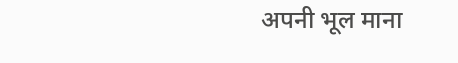अपनी भूल माना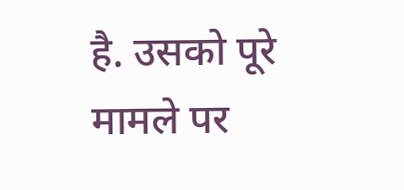है. उसको पूरे मामले पर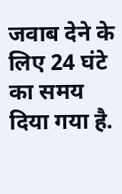जवाब देने के लिए 24 घंटे का समय दिया गया है.